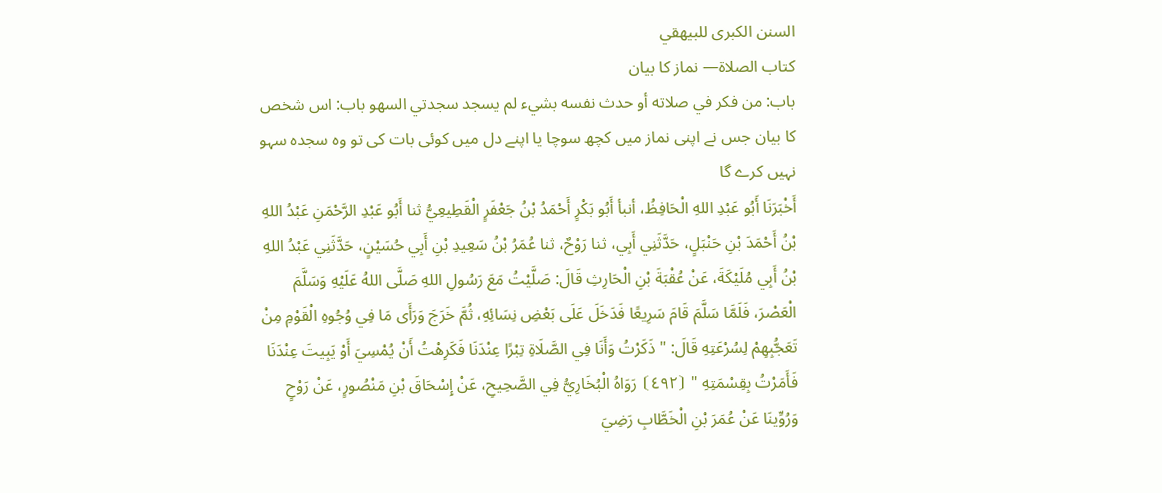السنن الكبرى للبيهقي
كتاب الصلاة— نماز کا بیان
باب: من فكر في صلاته أو حدث نفسه بشيء لم يسجد سجدتي السهو باب: اس شخص کا بیان جس نے اپنی نماز میں کچھ سوچا یا اپنے دل میں کوئی بات کی تو وہ سجدہ سہو نہیں کرے گا
أَخْبَرَنَا أَبُو عَبْدِ اللهِ الْحَافِظُ، أنبأ أَبُو بَكْرٍ أَحْمَدُ بْنُ جَعْفَرٍ الْقَطِيعِيُّ ثنا أَبُو عَبْدِ الرَّحْمَنِ عَبْدُ اللهِ بْنُ أَحْمَدَ بْنِ حَنْبَلٍ، حَدَّثَنِي أَبِي، ثنا رَوْحٌ، ثنا عُمَرُ بْنُ سَعِيدِ بْنِ أَبِي حُسَيْنٍ، حَدَّثَنِي عَبْدُ اللهِ بْنُ أَبِي مُلَيْكَةَ، عَنْ عُقْبَةَ بْنِ الْحَارِثِ قَالَ: صَلَّيْتُ مَعَ رَسُولِ اللهِ صَلَّى اللهُ عَلَيْهِ وَسَلَّمَ الْعَصْرَ، فَلَمَّا سَلَّمَ قَامَ سَرِيعًا فَدَخَلَ عَلَى بَعْضِ نِسَائِهِ، ثُمَّ خَرَجَ وَرَأَى مَا فِي وُجُوهِ الْقَوْمِ مِنْ تَعَجُّبِهِمْ لِسُرْعَتِهِ قَالَ: " ذَكَرْتُ وَأَنَا فِي الصَّلَاةِ تِبْرًا عِنْدَنَا فَكَرِهْتُ أَنْ يُمْسِيَ أَوْ يَبِيتَ عِنْدَنَا فَأَمَرْتُ بِقِسْمَتِهِ " ⦗٤٩٢⦘ رَوَاهُ الْبُخَارِيُّ فِي الصَّحِيحِ، عَنْ إِسْحَاقَ بْنِ مَنْصُورٍ، عَنْ رَوْحٍ وَرُوِّينَا عَنْ عُمَرَ بْنِ الْخَطَّابِ رَضِيَ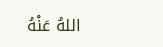اللهُ عَنْهُ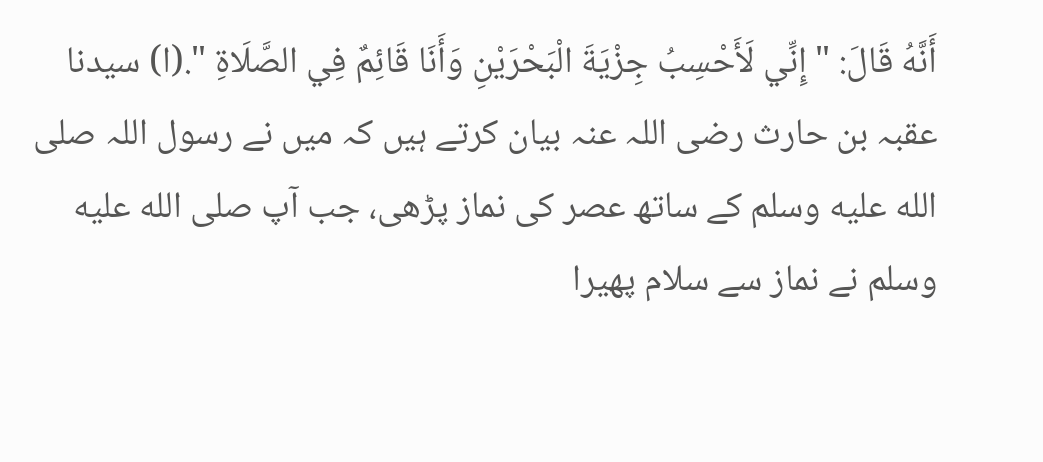أَنَّهُ قَالَ: " إِنِّي لَأَحْسِبُ جِزْيَةَ الْبَحْرَيْنِ وَأَنَا قَائِمٌ فِي الصَّلَاةِ ".(ا) سیدنا عقبہ بن حارث رضی اللہ عنہ بیان کرتے ہیں کہ میں نے رسول اللہ صلى الله عليه وسلم کے ساتھ عصر کی نماز پڑھی، جب آپ صلى الله عليه وسلم نے نماز سے سلام پھیرا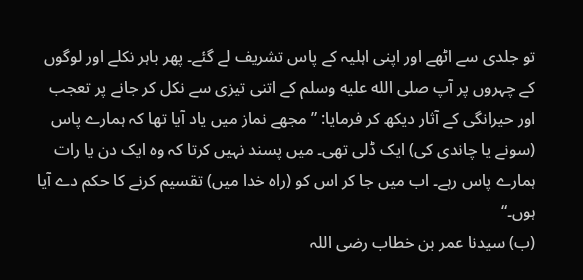تو جلدی سے اٹھے اور اپنی اہلیہ کے پاس تشریف لے گئے۔ پھر باہر نکلے اور لوگوں کے چہروں پر آپ صلى الله عليه وسلم کے اتنی تیزی سے نکل کر جانے پر تعجب اور حیرانگی کے آثار دیکھ کر فرمایا: ”مجھے نماز میں یاد آیا تھا کہ ہمارے پاس (سونے یا چاندی کی) ایک ڈلی تھی۔ میں پسند نہیں کرتا کہ وہ ایک دن یا رات ہمارے پاس رہے۔ اب میں جا کر اس کو (راہ خدا میں) تقسیم کرنے کا حکم دے آیا ہوں۔“
(ب) سیدنا عمر بن خطاب رضی اللہ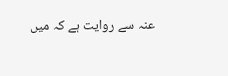عنہ سے روایت ہے کہ میں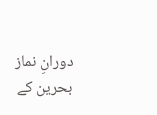دورانِ نماز بحرین کے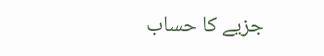جزیے کا حساب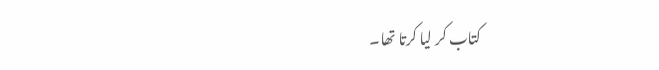کتاب کر لیا کرتا تھا۔